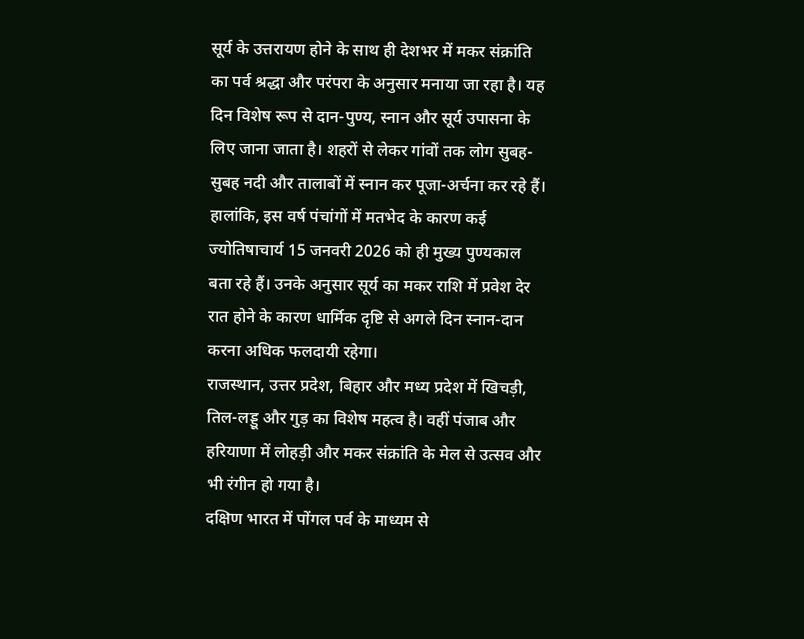सूर्य के उत्तरायण होने के साथ ही देशभर में मकर संक्रांति का पर्व श्रद्धा और परंपरा के अनुसार मनाया जा रहा है। यह दिन विशेष रूप से दान-पुण्य, स्नान और सूर्य उपासना के लिए जाना जाता है। शहरों से लेकर गांवों तक लोग सुबह-सुबह नदी और तालाबों में स्नान कर पूजा-अर्चना कर रहे हैं।
हालांकि, इस वर्ष पंचांगों में मतभेद के कारण कई ज्योतिषाचार्य 15 जनवरी 2026 को ही मुख्य पुण्यकाल बता रहे हैं। उनके अनुसार सूर्य का मकर राशि में प्रवेश देर रात होने के कारण धार्मिक दृष्टि से अगले दिन स्नान-दान करना अधिक फलदायी रहेगा।
राजस्थान, उत्तर प्रदेश, बिहार और मध्य प्रदेश में खिचड़ी, तिल-लड्डू और गुड़ का विशेष महत्व है। वहीं पंजाब और हरियाणा में लोहड़ी और मकर संक्रांति के मेल से उत्सव और भी रंगीन हो गया है।
दक्षिण भारत में पोंगल पर्व के माध्यम से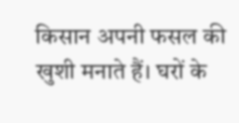किसान अपनी फसल की खुशी मनाते हैं। घरों के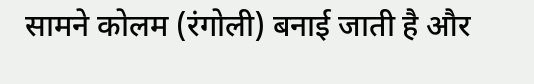सामने कोलम (रंगोली) बनाई जाती है और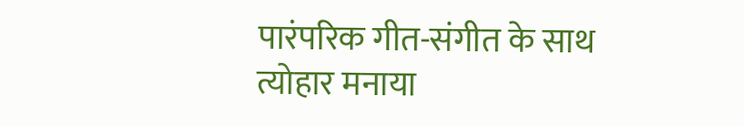पारंपरिक गीत-संगीत के साथ त्योहार मनाया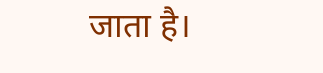जाता है।